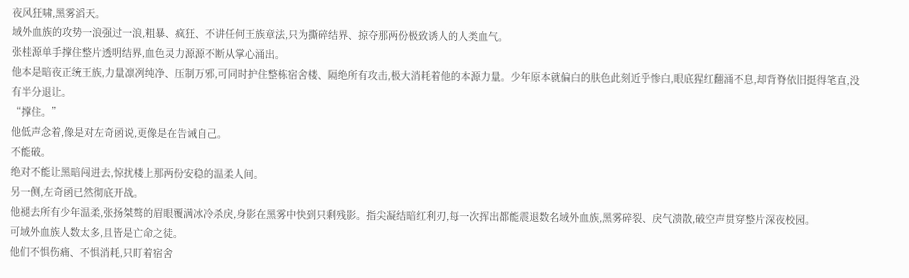夜风狂啸,黑雾滔天。
域外血族的攻势一浪强过一浪,粗暴、疯狂、不讲任何王族章法,只为撕碎结界、掠夺那两份极致诱人的人类血气。
张桂源单手撑住整片透明结界,血色灵力源源不断从掌心涌出。
他本是暗夜正统王族,力量凛冽纯净、压制万邪,可同时护住整栋宿舍楼、隔绝所有攻击,极大消耗着他的本源力量。少年原本就偏白的肤色此刻近乎惨白,眼底猩红翻涌不息,却背脊依旧挺得笔直,没有半分退让。
“撑住。”
他低声念着,像是对左奇函说,更像是在告诫自己。
不能破。
绝对不能让黑暗闯进去,惊扰楼上那两份安稳的温柔人间。
另一侧,左奇函已然彻底开战。
他褪去所有少年温柔,张扬桀骜的眉眼覆满冰冷杀戾,身影在黑雾中快到只剩残影。指尖凝结暗红利刃,每一次挥出都能震退数名域外血族,黑雾碎裂、戾气溃散,破空声贯穿整片深夜校园。
可域外血族人数太多,且皆是亡命之徒。
他们不惧伤痛、不惧消耗,只盯着宿舍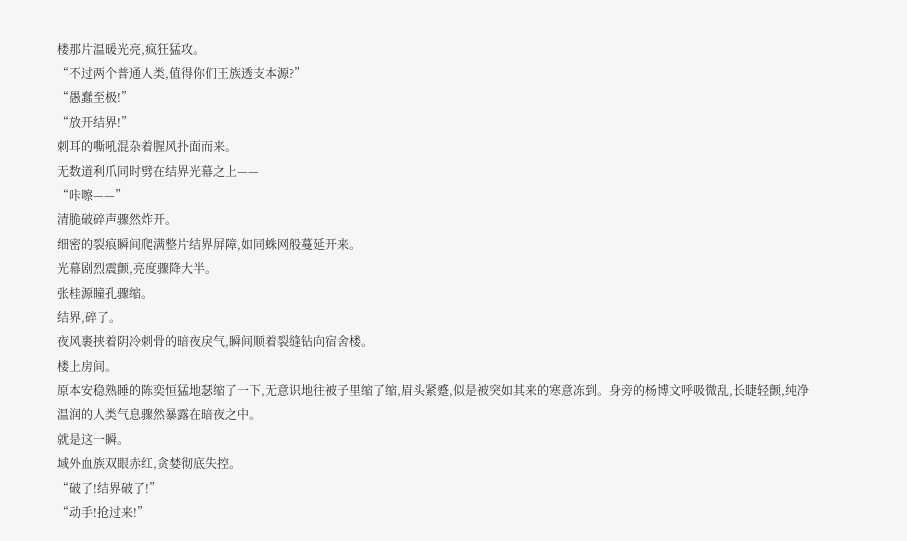楼那片温暖光亮,疯狂猛攻。
“不过两个普通人类,值得你们王族透支本源?”
“愚蠢至极!”
“放开结界!”
刺耳的嘶吼混杂着腥风扑面而来。
无数道利爪同时劈在结界光幕之上——
“咔嚓——”
清脆破碎声骤然炸开。
细密的裂痕瞬间爬满整片结界屏障,如同蛛网般蔓延开来。
光幕剧烈震颤,亮度骤降大半。
张桂源瞳孔骤缩。
结界,碎了。
夜风裹挟着阴冷刺骨的暗夜戾气,瞬间顺着裂缝钻向宿舍楼。
楼上房间。
原本安稳熟睡的陈奕恒猛地瑟缩了一下,无意识地往被子里缩了缩,眉头紧蹙,似是被突如其来的寒意冻到。身旁的杨博文呼吸微乱,长睫轻颤,纯净温润的人类气息骤然暴露在暗夜之中。
就是这一瞬。
域外血族双眼赤红,贪婪彻底失控。
“破了!结界破了!”
“动手!抢过来!”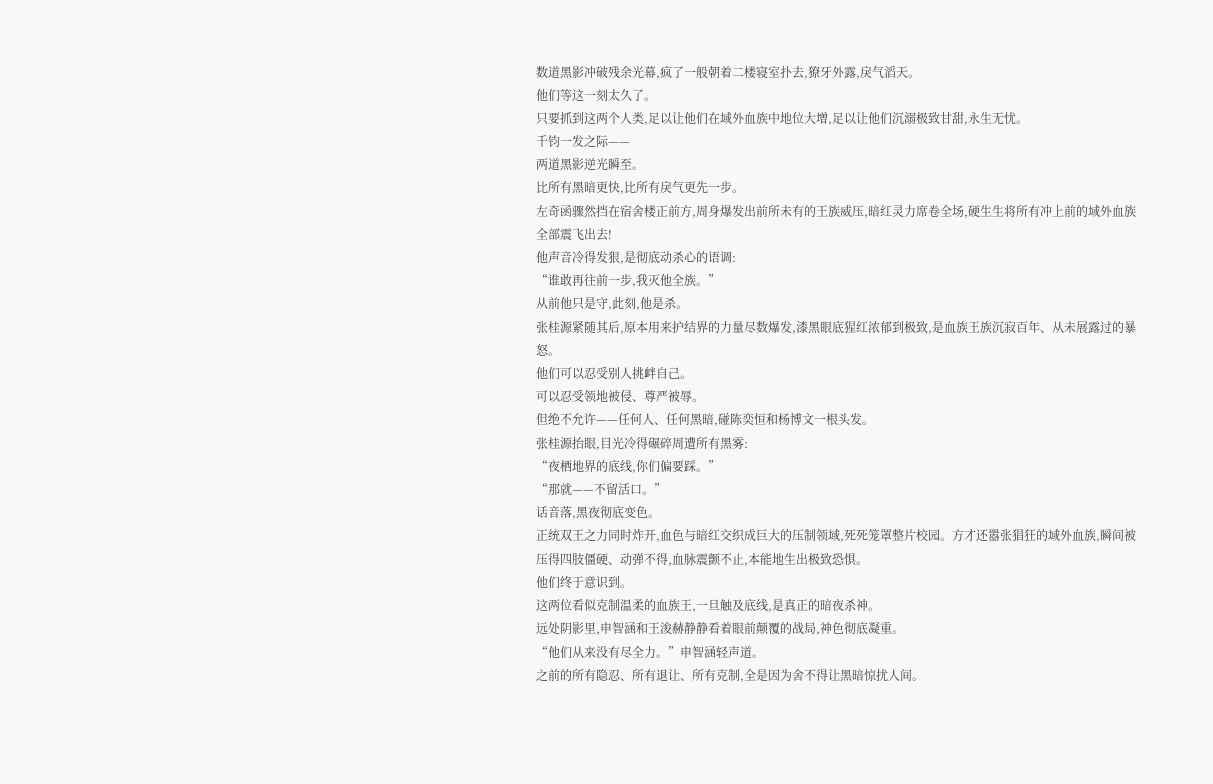数道黑影冲破残余光幕,疯了一般朝着二楼寝室扑去,獠牙外露,戾气滔天。
他们等这一刻太久了。
只要抓到这两个人类,足以让他们在域外血族中地位大增,足以让他们沉溺极致甘甜,永生无忧。
千钧一发之际——
两道黑影逆光瞬至。
比所有黑暗更快,比所有戾气更先一步。
左奇函骤然挡在宿舍楼正前方,周身爆发出前所未有的王族威压,暗红灵力席卷全场,硬生生将所有冲上前的域外血族全部震飞出去!
他声音冷得发狠,是彻底动杀心的语调:
“谁敢再往前一步,我灭他全族。”
从前他只是守,此刻,他是杀。
张桂源紧随其后,原本用来护结界的力量尽数爆发,漆黑眼底猩红浓郁到极致,是血族王族沉寂百年、从未展露过的暴怒。
他们可以忍受别人挑衅自己。
可以忍受领地被侵、尊严被辱。
但绝不允许——任何人、任何黑暗,碰陈奕恒和杨博文一根头发。
张桂源抬眼,目光冷得碾碎周遭所有黑雾:
“夜栖地界的底线,你们偏要踩。”
“那就——不留活口。”
话音落,黑夜彻底变色。
正统双王之力同时炸开,血色与暗红交织成巨大的压制领域,死死笼罩整片校园。方才还嚣张猖狂的域外血族,瞬间被压得四肢僵硬、动弹不得,血脉震颤不止,本能地生出极致恐惧。
他们终于意识到。
这两位看似克制温柔的血族王,一旦触及底线,是真正的暗夜杀神。
远处阴影里,申智涵和王浚赫静静看着眼前颠覆的战局,神色彻底凝重。
“他们从来没有尽全力。”申智涵轻声道。
之前的所有隐忍、所有退让、所有克制,全是因为舍不得让黑暗惊扰人间。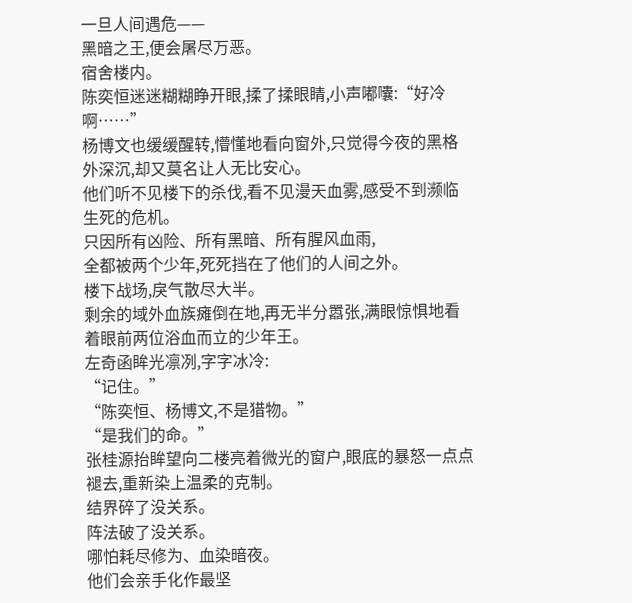一旦人间遇危——
黑暗之王,便会屠尽万恶。
宿舍楼内。
陈奕恒迷迷糊糊睁开眼,揉了揉眼睛,小声嘟囔:“好冷啊……”
杨博文也缓缓醒转,懵懂地看向窗外,只觉得今夜的黑格外深沉,却又莫名让人无比安心。
他们听不见楼下的杀伐,看不见漫天血雾,感受不到濒临生死的危机。
只因所有凶险、所有黑暗、所有腥风血雨,
全都被两个少年,死死挡在了他们的人间之外。
楼下战场,戾气散尽大半。
剩余的域外血族瘫倒在地,再无半分嚣张,满眼惊惧地看着眼前两位浴血而立的少年王。
左奇函眸光凛冽,字字冰冷:
“记住。”
“陈奕恒、杨博文,不是猎物。”
“是我们的命。”
张桂源抬眸望向二楼亮着微光的窗户,眼底的暴怒一点点褪去,重新染上温柔的克制。
结界碎了没关系。
阵法破了没关系。
哪怕耗尽修为、血染暗夜。
他们会亲手化作最坚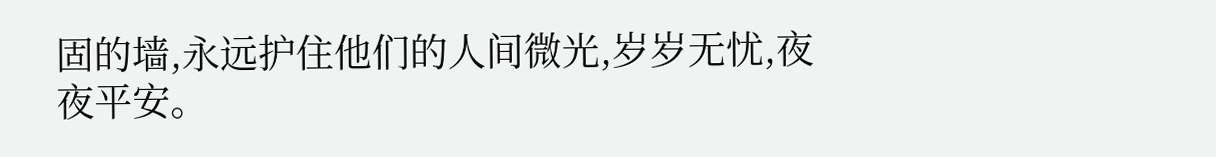固的墙,永远护住他们的人间微光,岁岁无忧,夜夜平安。